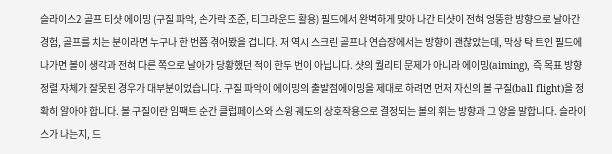슬라이스2 골프 티샷 에이밍 (구질 파악, 손가락 조준, 티그라운드 활용) 필드에서 완벽하게 맞아 나간 티샷이 전혀 엉뚱한 방향으로 날아간 경험, 골프를 치는 분이라면 누구나 한 번쯤 겪어봤을 겁니다. 저 역시 스크린 골프나 연습장에서는 방향이 괜찮았는데, 막상 탁 트인 필드에 나가면 볼이 생각과 전혀 다른 쪽으로 날아가 당황했던 적이 한두 번이 아닙니다. 샷의 퀄리티 문제가 아니라 에이밍(aiming), 즉 목표 방향 정렬 자체가 잘못된 경우가 대부분이었습니다. 구질 파악이 에이밍의 출발점에이밍을 제대로 하려면 먼저 자신의 볼 구질(ball flight)을 정확히 알아야 합니다. 볼 구질이란 임팩트 순간 클럽페이스와 스윙 궤도의 상호작용으로 결정되는 볼의 휘는 방향과 그 양을 말합니다. 슬라이스가 나는지, 드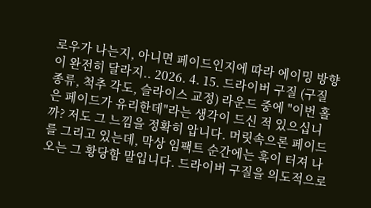로우가 나는지, 아니면 페이드인지에 따라 에이밍 방향이 완전히 달라지.. 2026. 4. 15. 드라이버 구질 (구질 종류, 척추 각도, 슬라이스 교정) 라운드 중에 "이번 홀은 페이드가 유리한데"라는 생각이 드신 적 있으십니까? 저도 그 느낌을 정확히 압니다. 머릿속으론 페이드를 그리고 있는데, 막상 임팩트 순간에는 훅이 터져 나오는 그 황당함 말입니다. 드라이버 구질을 의도적으로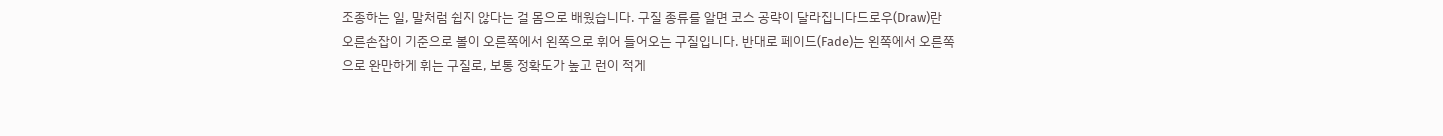조종하는 일, 말처럼 쉽지 않다는 걸 몸으로 배웠습니다. 구질 종류를 알면 코스 공략이 달라집니다드로우(Draw)란 오른손잡이 기준으로 볼이 오른쪽에서 왼쪽으로 휘어 들어오는 구질입니다. 반대로 페이드(Fade)는 왼쪽에서 오른쪽으로 완만하게 휘는 구질로, 보통 정확도가 높고 런이 적게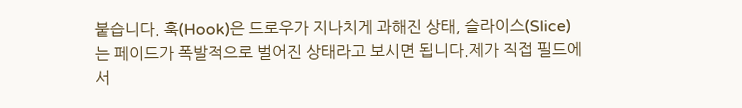붙습니다. 훅(Hook)은 드로우가 지나치게 과해진 상태, 슬라이스(Slice)는 페이드가 폭발적으로 벌어진 상태라고 보시면 됩니다.제가 직접 필드에서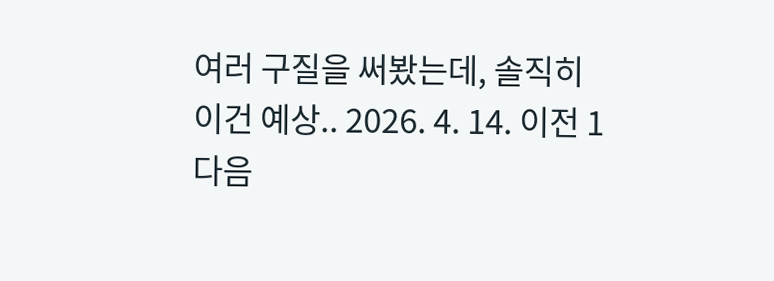여러 구질을 써봤는데, 솔직히 이건 예상.. 2026. 4. 14. 이전 1 다음